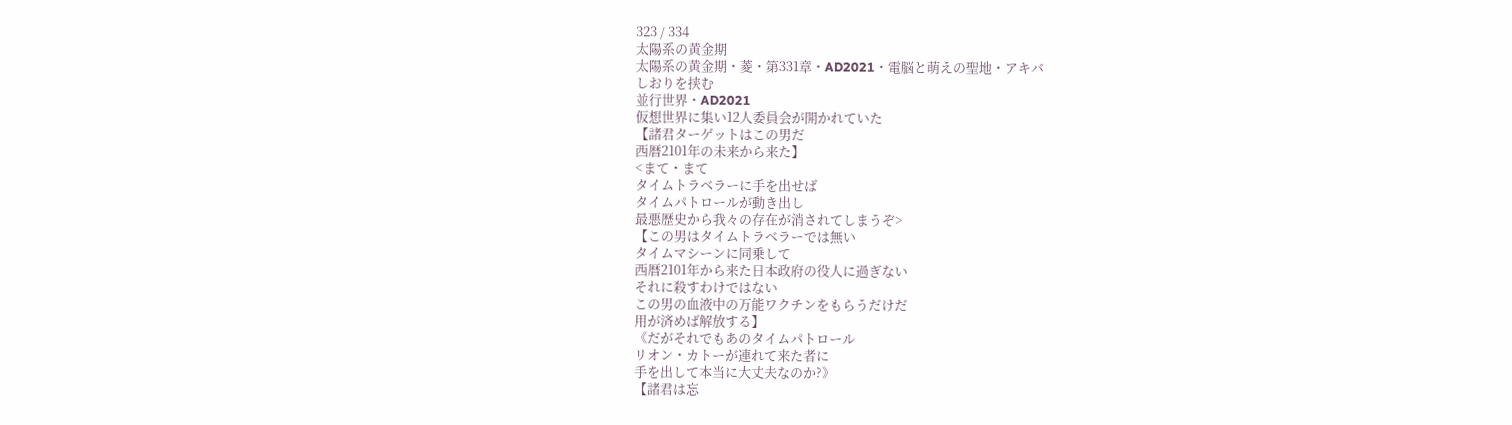323 / 334
太陽系の黄金期
太陽系の黄金期・菱・第331章・AD2021・電脳と萌えの聖地・アキバ
しおりを挟む
並行世界・AD2021
仮想世界に集い12人委員会が開かれていた
【諸君ターゲットはこの男だ
西暦2101年の未来から来た】
<まて・まて
タイムトラベラーに手を出せば
タイムパトロールが動き出し
最悪歴史から我々の存在が消されてしまうぞ>
【この男はタイムトラベラーでは無い
タイムマシーンに同乗して
西暦2101年から来た日本政府の役人に過ぎない
それに殺すわけではない
この男の血液中の万能ワクチンをもらうだけだ
用が済めば解放する】
《だがそれでもあのタイムパトロール
リオン・カトーが連れて来た者に
手を出して本当に大丈夫なのか?》
【諸君は忘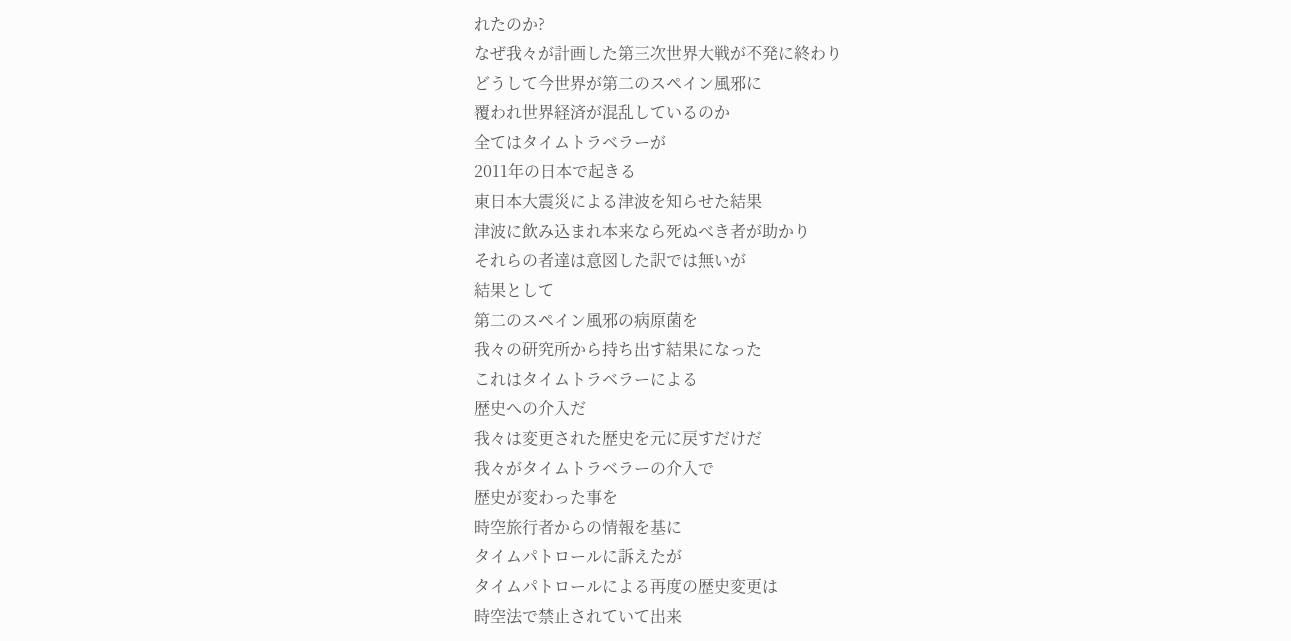れたのか?
なぜ我々が計画した第三次世界大戦が不発に終わり
どうして今世界が第二のスペイン風邪に
覆われ世界経済が混乱しているのか
全てはタイムトラベラーが
2011年の日本で起きる
東日本大震災による津波を知らせた結果
津波に飲み込まれ本来なら死ぬべき者が助かり
それらの者達は意図した訳では無いが
結果として
第二のスペイン風邪の病原菌を
我々の研究所から持ち出す結果になった
これはタイムトラベラーによる
歴史への介入だ
我々は変更された歴史を元に戻すだけだ
我々がタイムトラベラーの介入で
歴史が変わった事を
時空旅行者からの情報を基に
タイムパトロールに訴えたが
タイムパトロールによる再度の歴史変更は
時空法で禁止されていて出来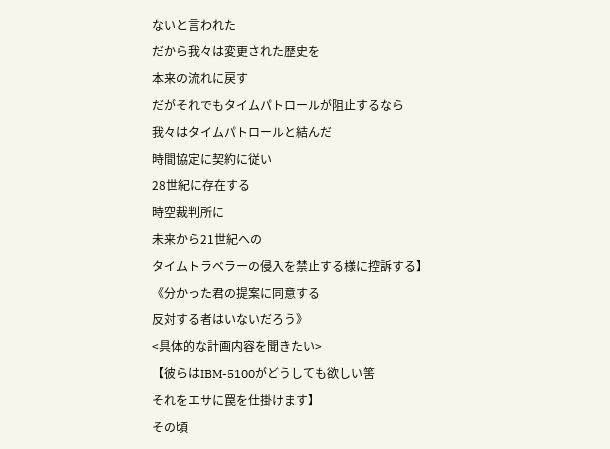ないと言われた
だから我々は変更された歴史を
本来の流れに戻す
だがそれでもタイムパトロールが阻止するなら
我々はタイムパトロールと結んだ
時間協定に契約に従い
28世紀に存在する
時空裁判所に
未来から21世紀への
タイムトラベラーの侵入を禁止する様に控訴する】
《分かった君の提案に同意する
反対する者はいないだろう》
<具体的な計画内容を聞きたい>
【彼らはIBM-5100がどうしても欲しい筈
それをエサに罠を仕掛けます】
その頃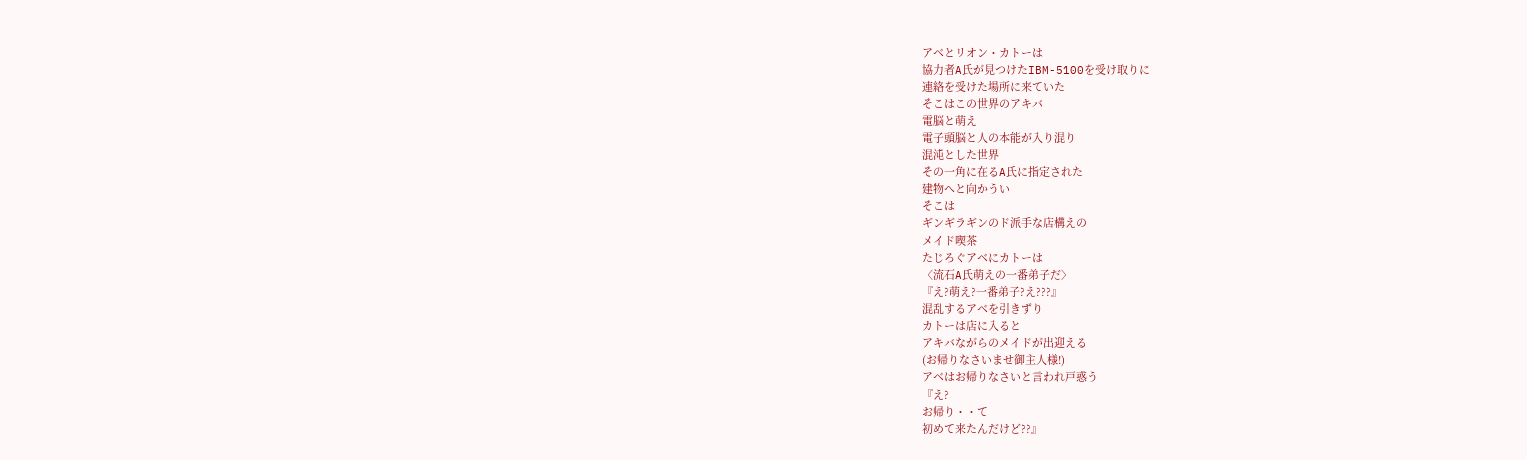アベとリオン・カトーは
協力者A氏が見つけたIBM-5100を受け取りに
連絡を受けた場所に来ていた
そこはこの世界のアキバ
電脳と萌え
電子頭脳と人の本能が入り混り
混沌とした世界
その一角に在るA氏に指定された
建物へと向かうい
そこは
ギンギラギンのド派手な店構えの
メイド喫茶
たじろぐアベにカトーは
〈流石A氏萌えの一番弟子だ〉
『え?萌え?一番弟子?え???』
混乱するアベを引きずり
カトーは店に入ると
アキバながらのメイドが出迎える
(お帰りなさいませ御主人様!)
アベはお帰りなさいと言われ戸惑う
『え?
お帰り・・て
初めて来たんだけど??』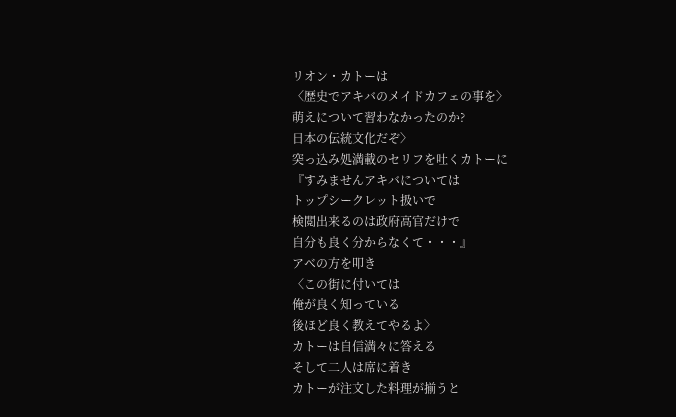リオン・カトーは
〈歴史でアキバのメイドカフェの事を〉
萌えについて習わなかったのか?
日本の伝統文化だぞ〉
突っ込み処満載のセリフを吐くカトーに
『すみませんアキバについては
トップシークレット扱いで
検閲出来るのは政府高官だけで
自分も良く分からなくて・・・』
アベの方を叩き
〈この街に付いては
俺が良く知っている
後ほど良く教えてやるよ〉
カトーは自信満々に答える
そして二人は席に着き
カトーが注文した料理が揃うと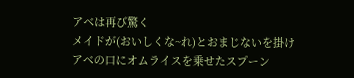アベは再び驚く
メイドが(おいしくな~れ)とおまじないを掛け
アベの口にオムライスを乗せたスプーン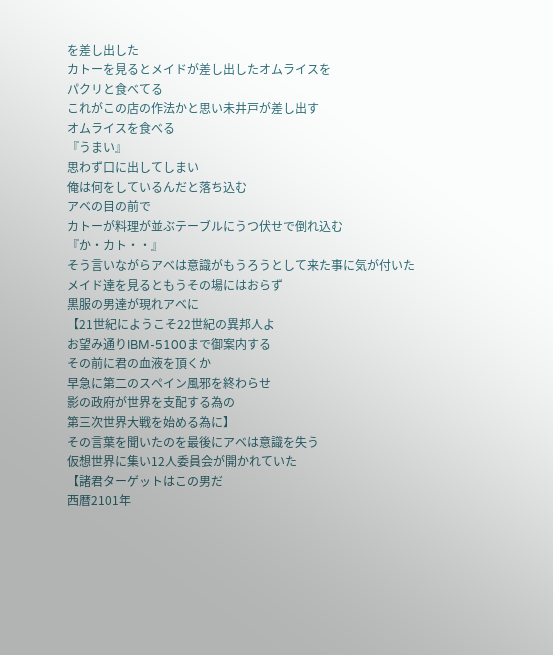を差し出した
カトーを見るとメイドが差し出したオムライスを
パクリと食べてる
これがこの店の作法かと思い未井戸が差し出す
オムライスを食べる
『うまい』
思わず口に出してしまい
俺は何をしているんだと落ち込む
アベの目の前で
カトーが料理が並ぶテーブルにうつ伏せで倒れ込む
『か・カト・・』
そう言いながらアベは意識がもうろうとして来た事に気が付いた
メイド達を見るともうその場にはおらず
黒服の男達が現れアベに
【21世紀にようこそ22世紀の異邦人よ
お望み通りIBM-5100まで御案内する
その前に君の血液を頂くか
早急に第二のスペイン風邪を終わらせ
影の政府が世界を支配する為の
第三次世界大戦を始める為に】
その言葉を聞いたのを最後にアベは意識を失う
仮想世界に集い12人委員会が開かれていた
【諸君ターゲットはこの男だ
西暦2101年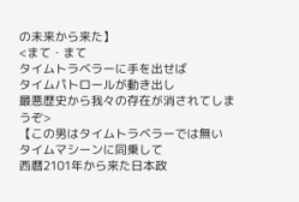の未来から来た】
<まて・まて
タイムトラベラーに手を出せば
タイムパトロールが動き出し
最悪歴史から我々の存在が消されてしまうぞ>
【この男はタイムトラベラーでは無い
タイムマシーンに同乗して
西暦2101年から来た日本政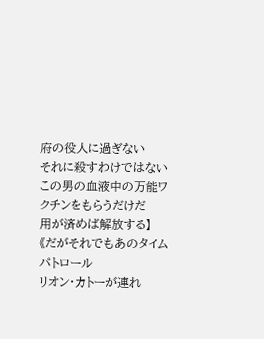府の役人に過ぎない
それに殺すわけではない
この男の血液中の万能ワクチンをもらうだけだ
用が済めば解放する】
《だがそれでもあのタイムパトロール
リオン・カトーが連れ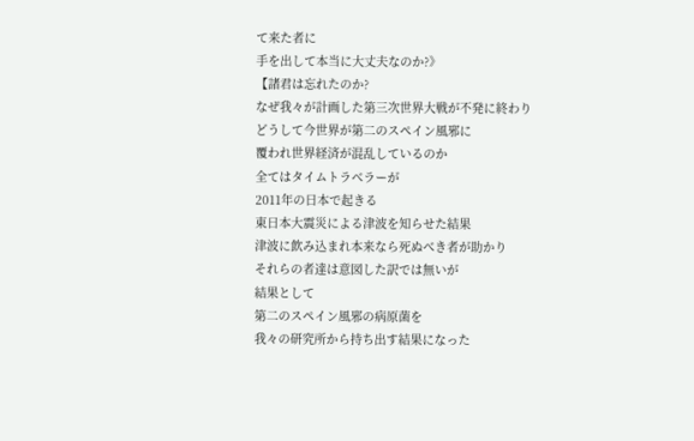て来た者に
手を出して本当に大丈夫なのか?》
【諸君は忘れたのか?
なぜ我々が計画した第三次世界大戦が不発に終わり
どうして今世界が第二のスペイン風邪に
覆われ世界経済が混乱しているのか
全てはタイムトラベラーが
2011年の日本で起きる
東日本大震災による津波を知らせた結果
津波に飲み込まれ本来なら死ぬべき者が助かり
それらの者達は意図した訳では無いが
結果として
第二のスペイン風邪の病原菌を
我々の研究所から持ち出す結果になった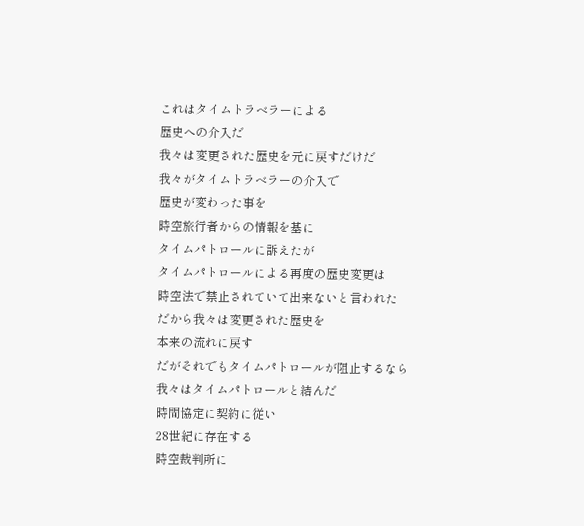これはタイムトラベラーによる
歴史への介入だ
我々は変更された歴史を元に戻すだけだ
我々がタイムトラベラーの介入で
歴史が変わった事を
時空旅行者からの情報を基に
タイムパトロールに訴えたが
タイムパトロールによる再度の歴史変更は
時空法で禁止されていて出来ないと言われた
だから我々は変更された歴史を
本来の流れに戻す
だがそれでもタイムパトロールが阻止するなら
我々はタイムパトロールと結んだ
時間協定に契約に従い
28世紀に存在する
時空裁判所に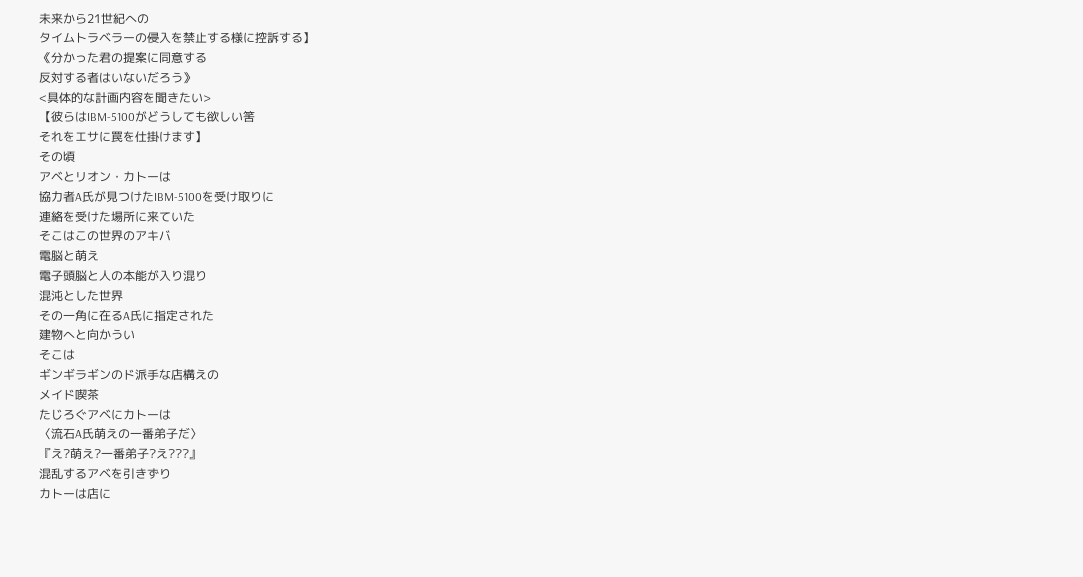未来から21世紀への
タイムトラベラーの侵入を禁止する様に控訴する】
《分かった君の提案に同意する
反対する者はいないだろう》
<具体的な計画内容を聞きたい>
【彼らはIBM-5100がどうしても欲しい筈
それをエサに罠を仕掛けます】
その頃
アベとリオン・カトーは
協力者A氏が見つけたIBM-5100を受け取りに
連絡を受けた場所に来ていた
そこはこの世界のアキバ
電脳と萌え
電子頭脳と人の本能が入り混り
混沌とした世界
その一角に在るA氏に指定された
建物へと向かうい
そこは
ギンギラギンのド派手な店構えの
メイド喫茶
たじろぐアベにカトーは
〈流石A氏萌えの一番弟子だ〉
『え?萌え?一番弟子?え???』
混乱するアベを引きずり
カトーは店に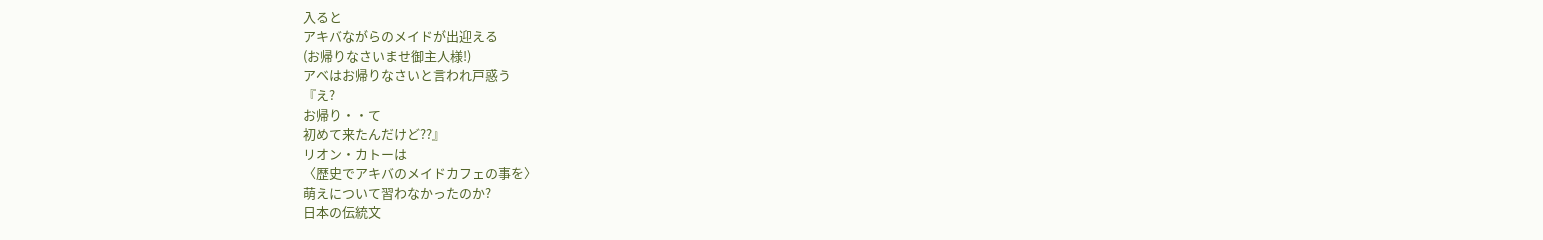入ると
アキバながらのメイドが出迎える
(お帰りなさいませ御主人様!)
アベはお帰りなさいと言われ戸惑う
『え?
お帰り・・て
初めて来たんだけど??』
リオン・カトーは
〈歴史でアキバのメイドカフェの事を〉
萌えについて習わなかったのか?
日本の伝統文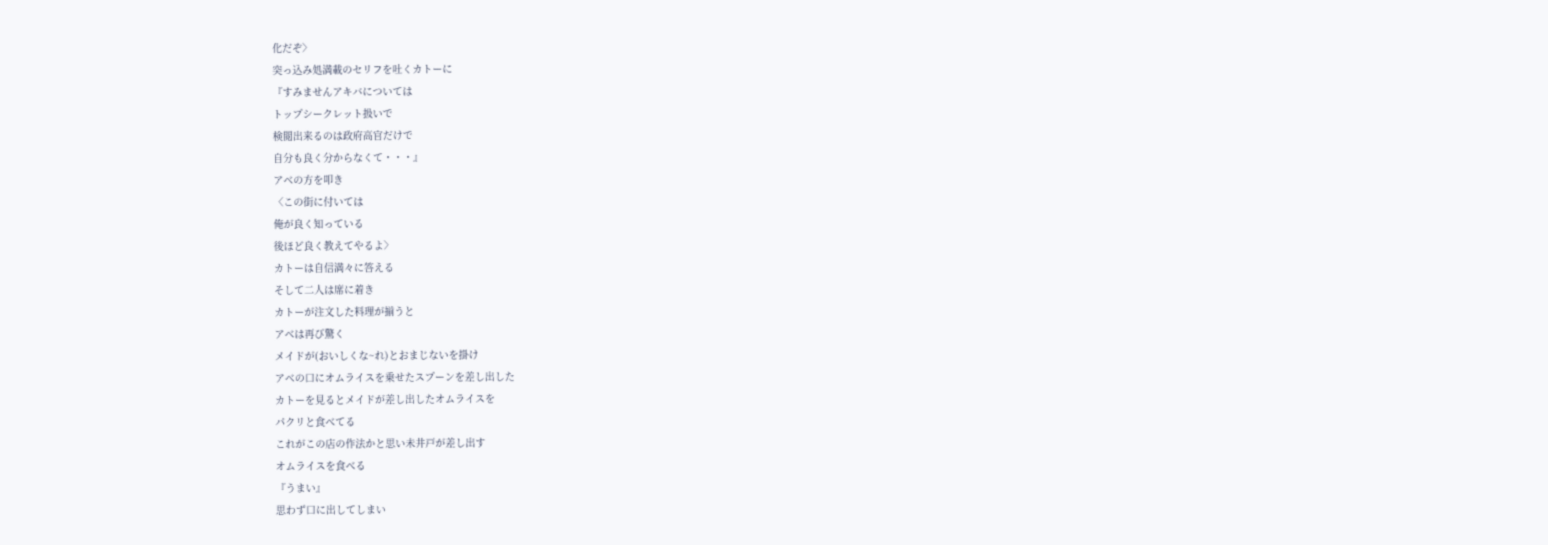化だぞ〉
突っ込み処満載のセリフを吐くカトーに
『すみませんアキバについては
トップシークレット扱いで
検閲出来るのは政府高官だけで
自分も良く分からなくて・・・』
アベの方を叩き
〈この街に付いては
俺が良く知っている
後ほど良く教えてやるよ〉
カトーは自信満々に答える
そして二人は席に着き
カトーが注文した料理が揃うと
アベは再び驚く
メイドが(おいしくな~れ)とおまじないを掛け
アベの口にオムライスを乗せたスプーンを差し出した
カトーを見るとメイドが差し出したオムライスを
パクリと食べてる
これがこの店の作法かと思い未井戸が差し出す
オムライスを食べる
『うまい』
思わず口に出してしまい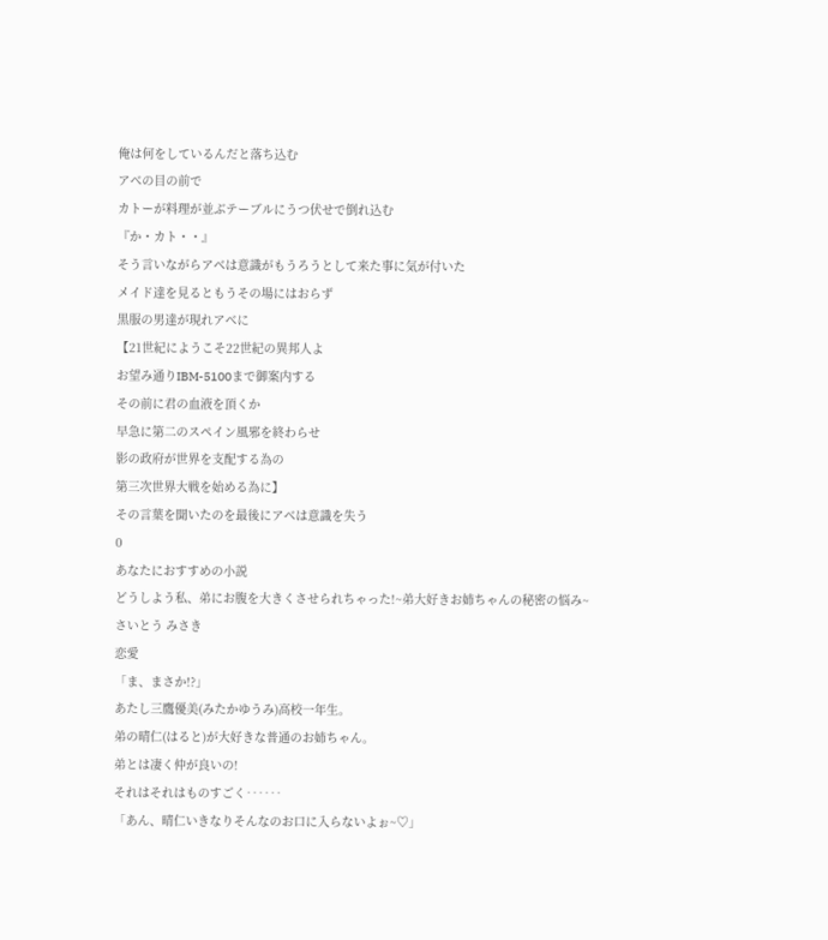俺は何をしているんだと落ち込む
アベの目の前で
カトーが料理が並ぶテーブルにうつ伏せで倒れ込む
『か・カト・・』
そう言いながらアベは意識がもうろうとして来た事に気が付いた
メイド達を見るともうその場にはおらず
黒服の男達が現れアベに
【21世紀にようこそ22世紀の異邦人よ
お望み通りIBM-5100まで御案内する
その前に君の血液を頂くか
早急に第二のスペイン風邪を終わらせ
影の政府が世界を支配する為の
第三次世界大戦を始める為に】
その言葉を聞いたのを最後にアベは意識を失う
0
あなたにおすすめの小説
どうしよう私、弟にお腹を大きくさせられちゃった!~弟大好きお姉ちゃんの秘密の悩み~
さいとう みさき
恋愛
「ま、まさか!?」
あたし三鷹優美(みたかゆうみ)高校一年生。
弟の晴仁(はると)が大好きな普通のお姉ちゃん。
弟とは凄く仲が良いの!
それはそれはものすごく‥‥‥
「あん、晴仁いきなりそんなのお口に入らないよぉ~♡」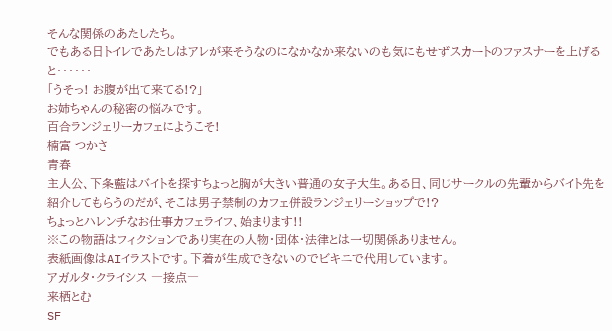そんな関係のあたしたち。
でもある日トイレであたしはアレが来そうなのになかなか来ないのも気にもせずスカートのファスナーを上げると‥‥‥
「うそっ! お腹が出て来てる!?」
お姉ちゃんの秘密の悩みです。
百合ランジェリーカフェにようこそ!
楠富 つかさ
青春
主人公、下条藍はバイトを探すちょっと胸が大きい普通の女子大生。ある日、同じサークルの先輩からバイト先を紹介してもらうのだが、そこは男子禁制のカフェ併設ランジェリーショップで!?
ちょっとハレンチなお仕事カフェライフ、始まります!!
※この物語はフィクションであり実在の人物・団体・法律とは一切関係ありません。
表紙画像はAIイラストです。下着が生成できないのでビキニで代用しています。
アガルタ・クライシス ―接点―
来栖とむ
SF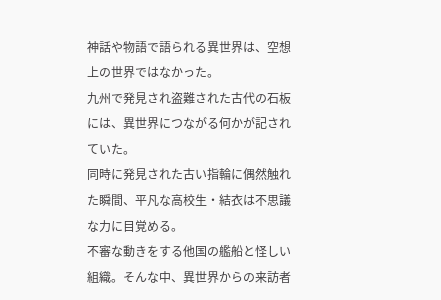神話や物語で語られる異世界は、空想上の世界ではなかった。
九州で発見され盗難された古代の石板には、異世界につながる何かが記されていた。
同時に発見された古い指輪に偶然触れた瞬間、平凡な高校生・結衣は不思議な力に目覚める。
不審な動きをする他国の艦船と怪しい組織。そんな中、異世界からの来訪者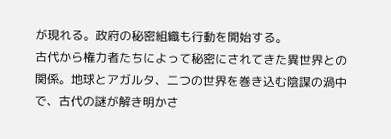が現れる。政府の秘密組織も行動を開始する。
古代から権力者たちによって秘密にされてきた異世界との関係。地球とアガルタ、二つの世界を巻き込む陰謀の渦中で、古代の謎が解き明かさ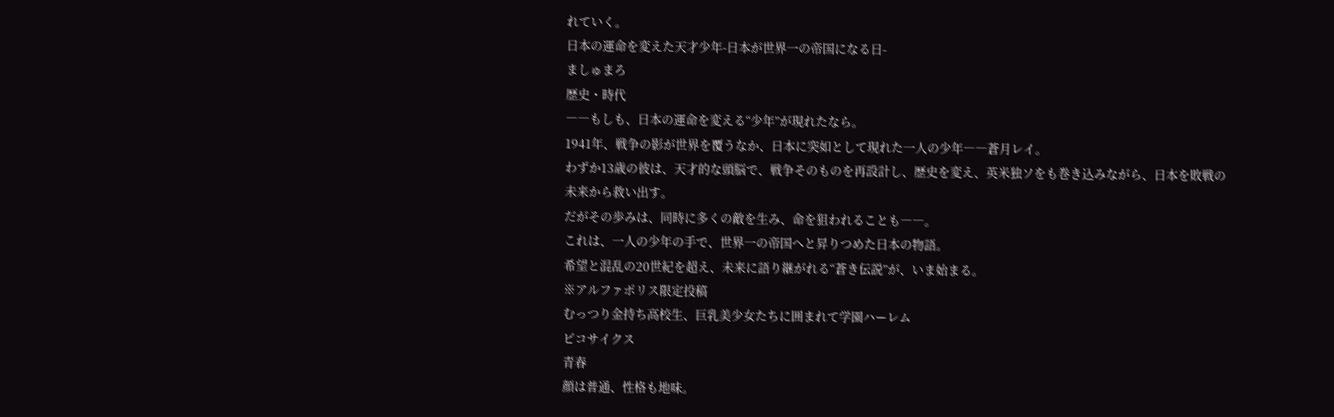れていく。
日本の運命を変えた天才少年-日本が世界一の帝国になる日-
ましゅまろ
歴史・時代
――もしも、日本の運命を変える“少年”が現れたなら。
1941年、戦争の影が世界を覆うなか、日本に突如として現れた一人の少年――蒼月レイ。
わずか13歳の彼は、天才的な頭脳で、戦争そのものを再設計し、歴史を変え、英米独ソをも巻き込みながら、日本を敗戦の未来から救い出す。
だがその歩みは、同時に多くの敵を生み、命を狙われることも――。
これは、一人の少年の手で、世界一の帝国へと昇りつめた日本の物語。
希望と混乱の20世紀を超え、未来に語り継がれる“蒼き伝説”が、いま始まる。
※アルファポリス限定投稿
むっつり金持ち高校生、巨乳美少女たちに囲まれて学園ハーレム
ピコサイクス
青春
顔は普通、性格も地味。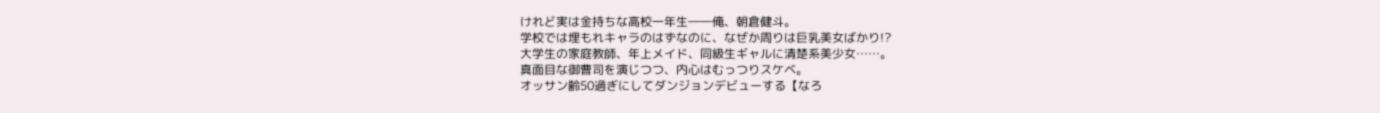けれど実は金持ちな高校一年生――俺、朝倉健斗。
学校では埋もれキャラのはずなのに、なぜか周りは巨乳美女ばかり!?
大学生の家庭教師、年上メイド、同級生ギャルに清楚系美少女……。
真面目な御曹司を演じつつ、内心はむっつりスケベ。
オッサン齢50過ぎにしてダンジョンデビューする【なろ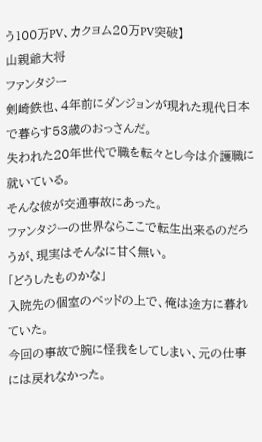う100万PV、カクヨム20万PV突破】
山親爺大将
ファンタジー
剣崎鉄也、4年前にダンジョンが現れた現代日本で暮らす53歳のおっさんだ。
失われた20年世代で職を転々とし今は介護職に就いている。
そんな彼が交通事故にあった。
ファンタジーの世界ならここで転生出来るのだろうが、現実はそんなに甘く無い。
「どうしたものかな」
入院先の個室のベッドの上で、俺は途方に暮れていた。
今回の事故で腕に怪我をしてしまい、元の仕事には戻れなかった。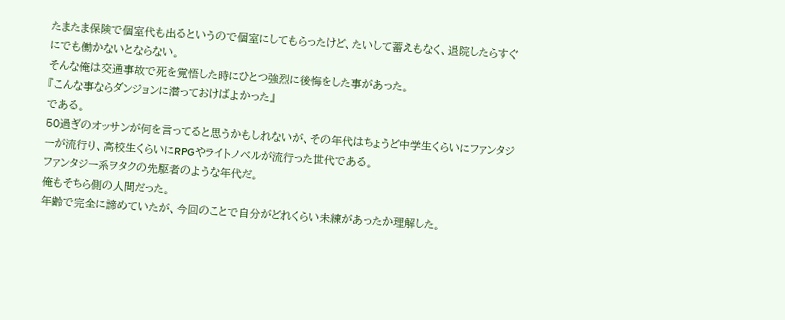たまたま保険で個室代も出るというので個室にしてもらったけど、たいして蓄えもなく、退院したらすぐにでも働かないとならない。
そんな俺は交通事故で死を覚悟した時にひとつ強烈に後悔をした事があった。
『こんな事ならダンジョンに潜っておけばよかった』
である。
50過ぎのオッサンが何を言ってると思うかもしれないが、その年代はちょうど中学生くらいにファンタジーが流行り、高校生くらいにRPGやライトノベルが流行った世代である。
ファンタジー系ヲタクの先駆者のような年代だ。
俺もそちら側の人間だった。
年齢で完全に諦めていたが、今回のことで自分がどれくらい未練があったか理解した。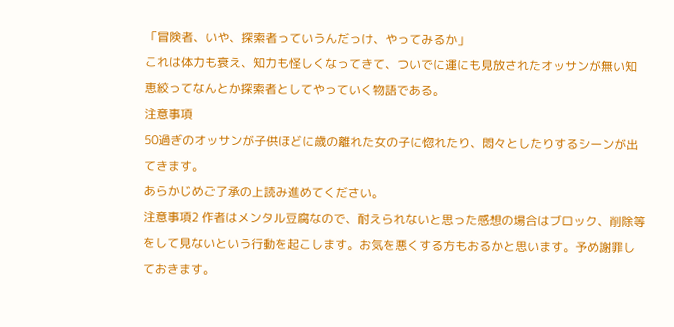「冒険者、いや、探索者っていうんだっけ、やってみるか」
これは体力も衰え、知力も怪しくなってきて、ついでに運にも見放されたオッサンが無い知恵絞ってなんとか探索者としてやっていく物語である。
注意事項
50過ぎのオッサンが子供ほどに歳の離れた女の子に惚れたり、悶々としたりするシーンが出てきます。
あらかじめご了承の上読み進めてください。
注意事項2 作者はメンタル豆腐なので、耐えられないと思った感想の場合はブロック、削除等をして見ないという行動を起こします。お気を悪くする方もおるかと思います。予め謝罪しておきます。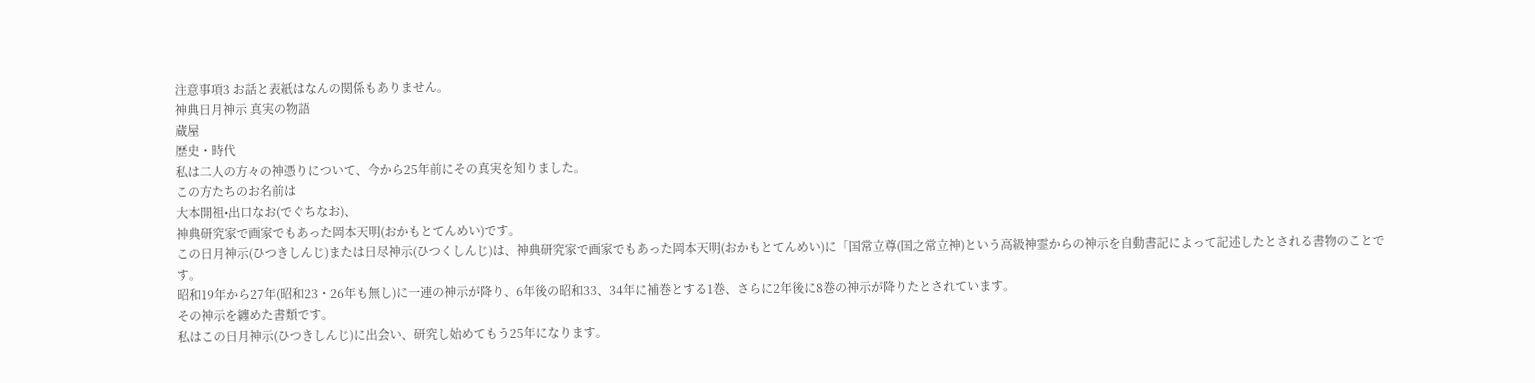注意事項3 お話と表紙はなんの関係もありません。
神典日月神示 真実の物語
蔵屋
歴史・時代
私は二人の方々の神憑りについて、今から25年前にその真実を知りました。
この方たちのお名前は
大本開祖•出口なお(でぐちなお)、
神典研究家で画家でもあった岡本天明(おかもとてんめい)です。
この日月神示(ひつきしんじ)または日尽神示(ひつくしんじ)は、神典研究家で画家でもあった岡本天明(おかもとてんめい)に「国常立尊(国之常立神)という高級神霊からの神示を自動書記によって記述したとされる書物のことです。
昭和19年から27年(昭和23・26年も無し)に一連の神示が降り、6年後の昭和33、34年に補巻とする1巻、さらに2年後に8巻の神示が降りたとされています。
その神示を纏めた書類です。
私はこの日月神示(ひつきしんじ)に出会い、研究し始めてもう25年になります。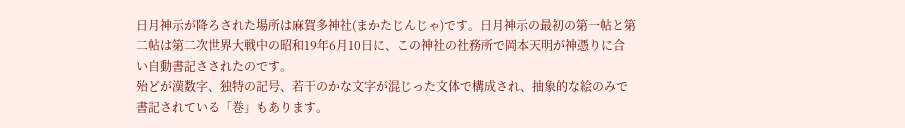日月神示が降ろされた場所は麻賀多神社(まかたじんじゃ)です。日月神示の最初の第一帖と第二帖は第二次世界大戦中の昭和19年6月10日に、この神社の社務所で岡本天明が神憑りに合い自動書記さされたのです。
殆どが漢数字、独特の記号、若干のかな文字が混じった文体で構成され、抽象的な絵のみで書記されている「巻」もあります。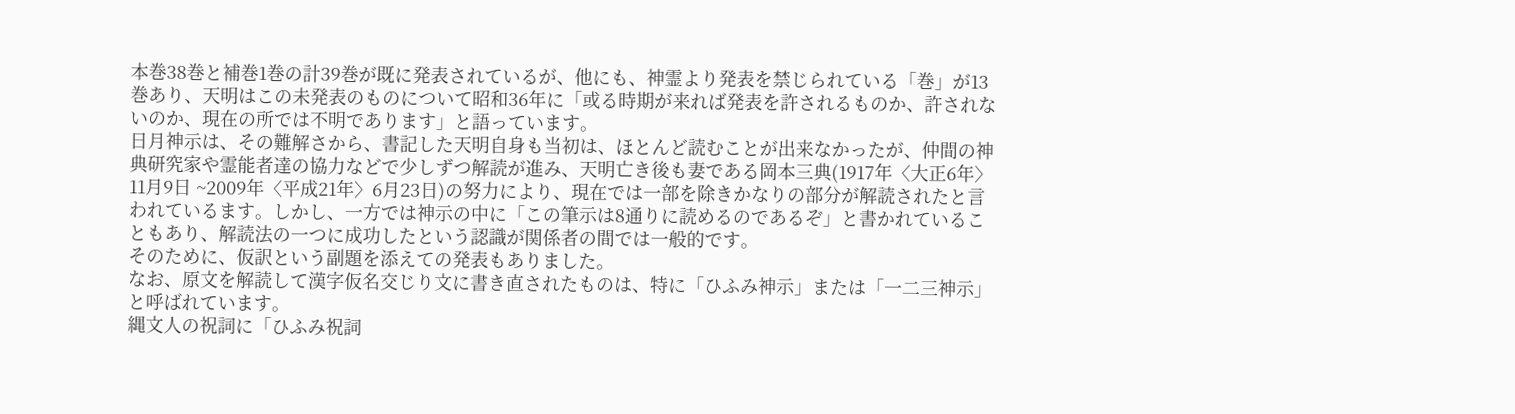本巻38巻と補巻1巻の計39巻が既に発表されているが、他にも、神霊より発表を禁じられている「巻」が13巻あり、天明はこの未発表のものについて昭和36年に「或る時期が来れば発表を許されるものか、許されないのか、現在の所では不明であります」と語っています。
日月神示は、その難解さから、書記した天明自身も当初は、ほとんど読むことが出来なかったが、仲間の神典研究家や霊能者達の協力などで少しずつ解読が進み、天明亡き後も妻である岡本三典(1917年〈大正6年〉11月9日 ~2009年〈平成21年〉6月23日)の努力により、現在では一部を除きかなりの部分が解読されたと言われているます。しかし、一方では神示の中に「この筆示は8通りに読めるのであるぞ」と書かれていることもあり、解読法の一つに成功したという認識が関係者の間では一般的です。
そのために、仮訳という副題を添えての発表もありました。
なお、原文を解読して漢字仮名交じり文に書き直されたものは、特に「ひふみ神示」または「一二三神示」と呼ばれています。
縄文人の祝詞に「ひふみ祝詞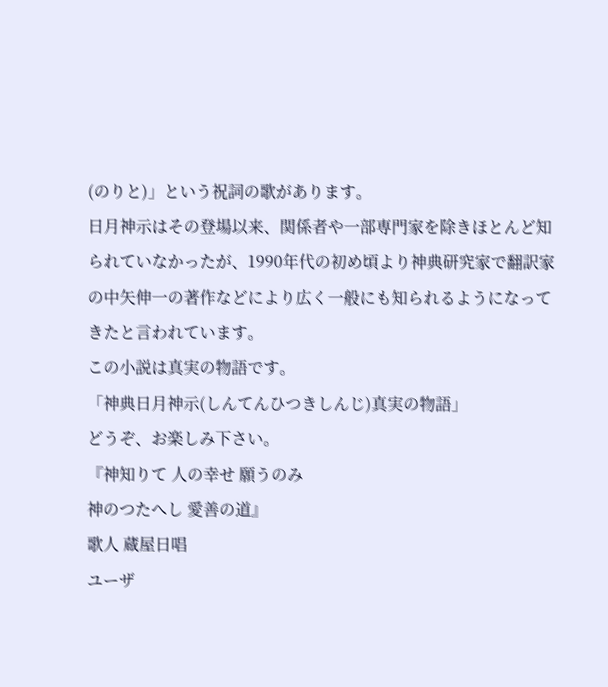(のりと)」という祝詞の歌があります。
日月神示はその登場以来、関係者や一部専門家を除きほとんど知られていなかったが、1990年代の初め頃より神典研究家で翻訳家の中矢伸一の著作などにより広く一般にも知られるようになってきたと言われています。
この小説は真実の物語です。
「神典日月神示(しんてんひつきしんじ)真実の物語」
どうぞ、お楽しみ下さい。
『神知りて 人の幸せ 願うのみ
神のつたへし 愛善の道』
歌人 蔵屋日唱
ユーザ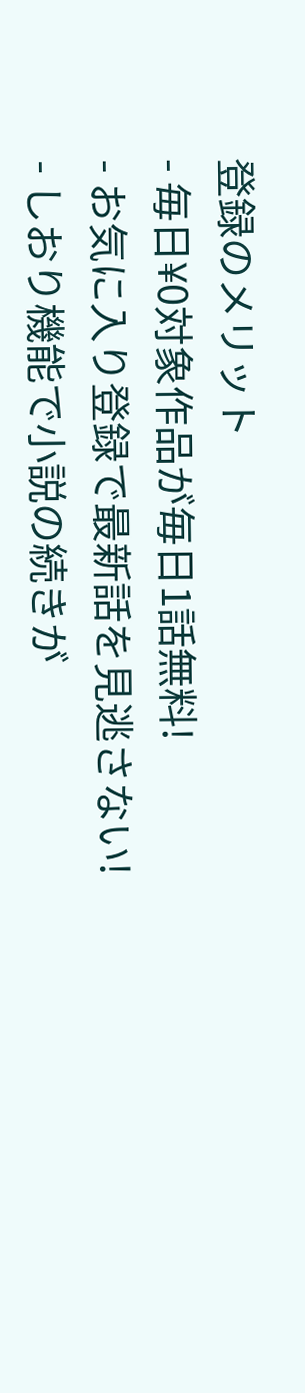登録のメリット
- 毎日¥0対象作品が毎日1話無料!
- お気に入り登録で最新話を見逃さない!
- しおり機能で小説の続きが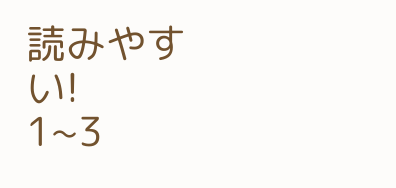読みやすい!
1~3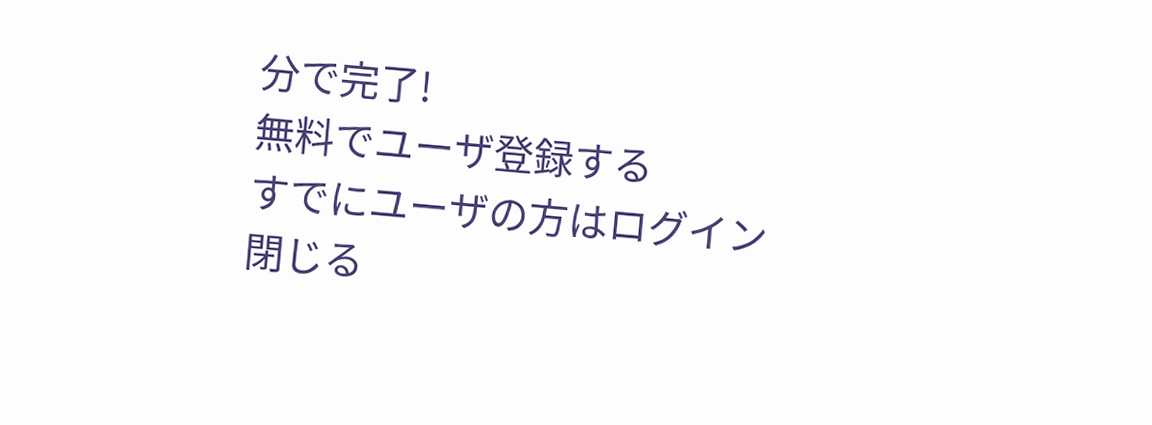分で完了!
無料でユーザ登録する
すでにユーザの方はログイン
閉じる